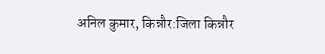अनिल कुमार, किन्नौर:जिला किन्नौर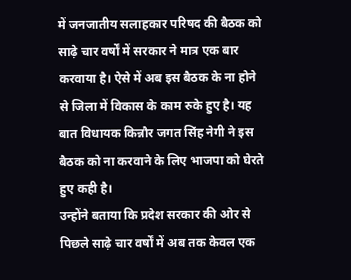में जनजातीय सलाहकार परिषद की बैठक को साढ़े चार वर्षों में सरकार ने मात्र एक बार करवाया है। ऐसे में अब इस बैठक के ना होने से जिला में विकास के काम रुके हुए है। यह बात विधायक किन्नौर जगत सिंह नेगी ने इस बैठक को ना करवाने के लिए भाजपा को घेरते हुए कही है।
उन्होंने बताया कि प्रदेश सरकार की ओर से पिछले साढ़े चार वर्षों में अब तक केवल एक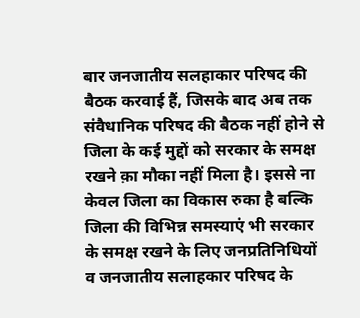बार जनजातीय सलहाकार परिषद की बैठक करवाई हैं, जिसके बाद अब तक संवैधानिक परिषद की बैठक नहीं होने से जिला के कई मुद्दों को सरकार के समक्ष रखने क़ा मौका नहीं मिला है। इससे ना केवल जिला का विकास रुका है बल्कि जिला की विभिन्न समस्याएं भी सरकार के समक्ष रखने के लिए जनप्रतिनिधियों व जनजातीय सलाहकार परिषद के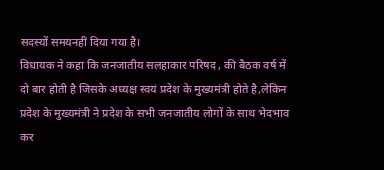सदस्यों समयनहीं दिया गया है।
विधायक ने कहा कि जनजातीय सलहाकार परिषद , की बैठक वर्ष में दो बार होती है जिसके अध्यक्ष स्वयं प्रदेश के मुख्यमंत्री होते है,लेकिन प्रदेश के मुख्यमंत्री ने प्रदेश के सभी जनजातीय लोगों के साथ भेदभाव कर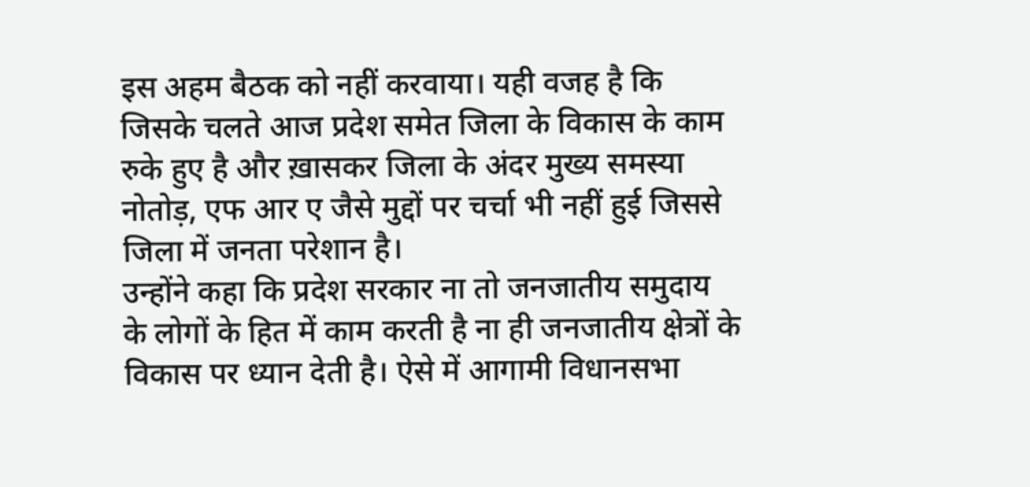इस अहम बैठक को नहीं करवाया। यही वजह है कि जिसके चलते आज प्रदेश समेत जिला के विकास के काम रुके हुए है और ख़ासकर जिला के अंदर मुख्य समस्या नोतोड़, एफ आर ए जैसे मुद्दों पर चर्चा भी नहीं हुई जिससे जिला में जनता परेशान है।
उन्होंने कहा कि प्रदेश सरकार ना तो जनजातीय समुदाय के लोगों के हित में काम करती है ना ही जनजातीय क्षेत्रों के विकास पर ध्यान देती है। ऐसे में आगामी विधानसभा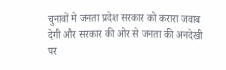चुनावों मे जनता प्रदेश सरकार को करारा जवाब देगी और सरकार की ओर से जनता की अनदेखी पर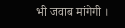भी जवाब मांगेगी ।